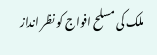ملک کی مسلح افواج کو نظر انداز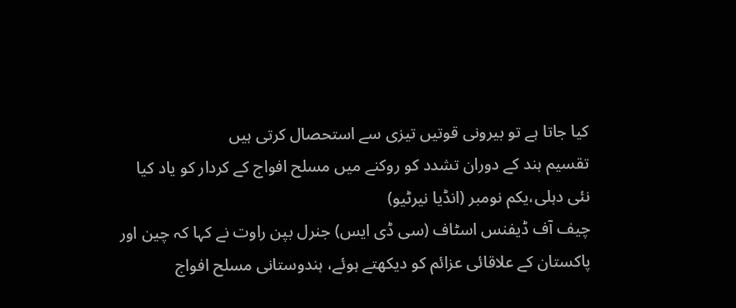کیا جاتا ہے تو بیرونی قوتیں تیزی سے استحصال کرتی ہیں
تقسیم ہند کے دوران تشدد کو روکنے میں مسلح افواج کے کردار کو یاد کیا
نئی دہلی،یکم نومبر (انڈیا نیرٹیو)
چیف آف ڈیفنس اسٹاف (سی ڈی ایس) جنرل بپن راوت نے کہا کہ چین اور پاکستان کے علاقائی عزائم کو دیکھتے ہوئے، ہندوستانی مسلح افواج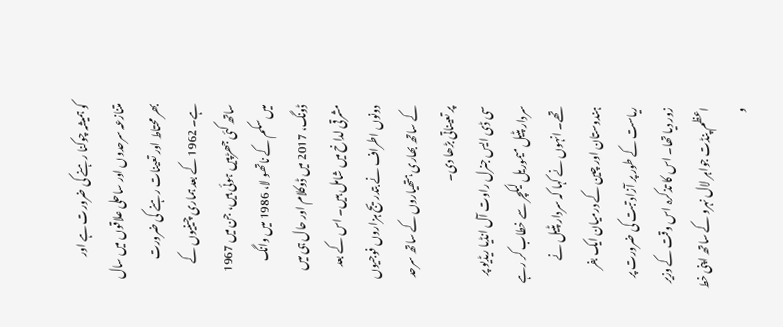کو ہمیشہ چوکنا رہنے کی ضرورت ہے اور متنازعہ سرحدوں اور ساحلی علاقوں میں سال بھر محتاط اور تعینات رہنے کی ضرورت ہے۔ 1962 کے بعد ہماری چینیوں کے ساتھ کئی جھڑپیں ہوئی ہیں، جن میں 1967 میں سکم کے ناتھو لا، 1986 میں وانگ ڈونگ، 2017 میں ڈوکلام اور حال ہی میں مشرقی لداخ میں شامل ہیں۔ اس کے بعد دونوں اطراف نے بتدریج ہزاروں فوجیوں کے ساتھ بھاری ہتھیاروں کے ساتھ سرحد پر تعیناتی بڑھا دی۔
سی ڈی ایس جنرل راوت آل انڈیا ریڈیو پر سردار پٹیل میموریل لیکچر سے خطاب کر رہے تھے۔ انہوں نے کہا کہ سردار پٹیل نے ہندوستان اور چین کے درمیان ایک بفر ریاست کے طور پر آزاد تبت کی ضرورت پر زور دیا تھا۔ اس کا تذکرہ اس وقت کے وزیر اعظم پنڈت جواہر لال نہرو کے ساتھ اپنی خط و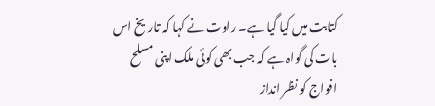کتابت میں کیا گیا ہے۔ راوت نے کہا کہ تاریخ اس بات کی گواہ ہے کہ جب بھی کوئی ملک اپنی مسلح افواج کو نظر انداز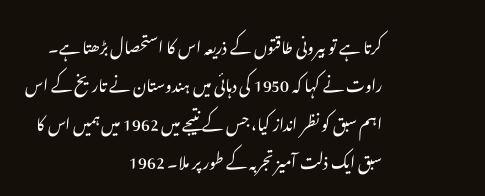کرتا ہے تو بیرونی طاقتوں کے ذریعہ اس کا استحصال بڑھتا ہے۔
راوت نے کہا کہ 1950 کی دہائی میں ہندوستان نے تاریخ کے اس اہم سبق کو نظر انداز کیا، جس کے نتیجے میں 1962 میں ہمیں اس کا سبق ایک ذلت آمیز تجربہ کے طور پر ملا۔ 1962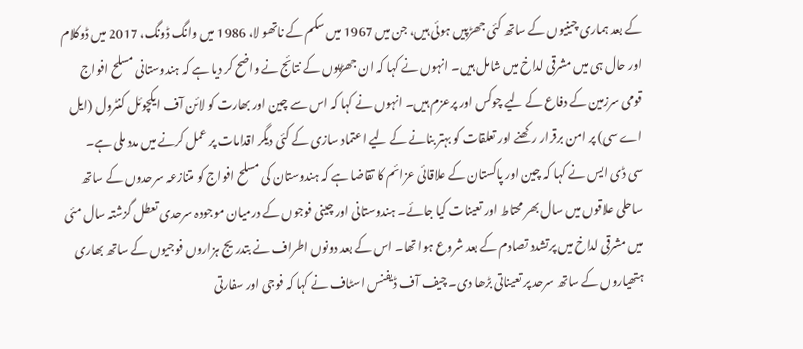کے بعد ہماری چینیوں کے ساتھ کئی جھڑپیں ہوئی ہیں، جن میں 1967 میں سکم کے ناتھو لا، 1986 میں وانگ ڈونگ، 2017 میں ڈوکلام اور حال ہی میں مشرقی لداخ میں شامل ہیں۔ انہوں نے کہا کہ ان جھڑپوں کے نتائج نے واضح کر دیا ہے کہ ہندوستانی مسلح افواج قومی سرزمین کے دفاع کے لیے چوکس اور پرعزم ہیں۔ انہوں نے کہا کہ اس سے چین اور بھارت کو لائن آف ایکچوئل کنٹرول (ایل اے سی) پر امن برقرار رکھنے اور تعلقات کو بہتر بنانے کے لیے اعتماد سازی کے کئی دیگر اقدامات پر عمل کرنے میں مدد ملی ہے۔
سی ڈی ایس نے کہا کہ چین اور پاکستان کے علاقائی عزائم کا تقاضا ہے کہ ہندوستان کی مسلح افواج کو متنازعہ سرحدوں کے ساتھ ساحلی علاقوں میں سال بھر محتاط اور تعینات کیا جائے۔ ہندوستانی اور چینی فوجوں کے درمیان موجودہ سرحدی تعطل گزشتہ سال مئی میں مشرقی لداخ میں پرتشدد تصادم کے بعد شروع ہوا تھا۔ اس کے بعد دونوں اطراف نے بتدریج ہزاروں فوجیوں کے ساتھ بھاری ہتھیاروں کے ساتھ سرحد پر تعیناتی بڑھا دی۔ چیف آف ڈیفنس اسٹاف نے کہا کہ فوجی اور سفارتی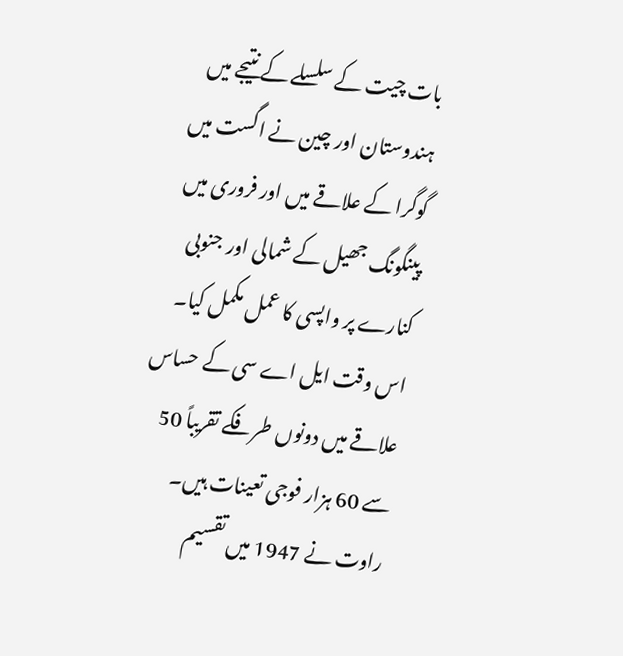بات چیت کے سلسلے کے نتیجے میں ہندوستان اور چین نے اگست میں گوگرا کے علاقے میں اور فروری میں پینگونگ جھیل کے شمالی اور جنوبی کنارے پر واپسی کا عمل مکمل کیا۔ اس وقت ایل اے سی کے حساس علاقے میں دونوں طرفکے تقریباً 50 سے 60 ہزار فوجی تعینات ہیں۔
راوت نے 1947 میں تقسیم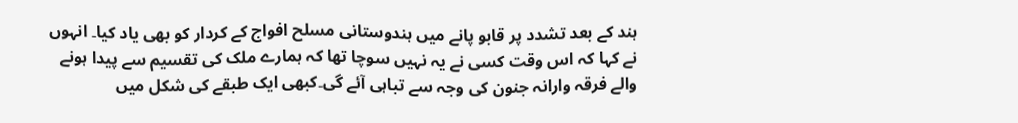ہند کے بعد تشدد پر قابو پانے میں ہندوستانی مسلح افواج کے کردار کو بھی یاد کیا۔ انہوں نے کہا کہ اس وقت کسی نے یہ نہیں سوچا تھا کہ ہمارے ملک کی تقسیم سے پیدا ہونے والے فرقہ وارانہ جنون کی وجہ سے تباہی آئے گی۔کبھی ایک طبقے کی شکل میں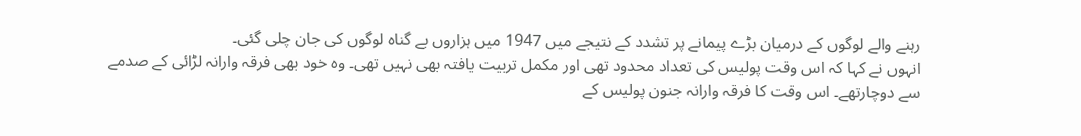رہنے والے لوگوں کے درمیان بڑے پیمانے پر تشدد کے نتیجے میں 1947 میں ہزاروں بے گناہ لوگوں کی جان چلی گئی۔
انہوں نے کہا کہ اس وقت پولیس کی تعداد محدود تھی اور مکمل تربیت یافتہ بھی نہیں تھی۔ وہ خود بھی فرقہ وارانہ لڑائی کے صدمے سے دوچارتھے۔ اس وقت کا فرقہ وارانہ جنون پولیس کے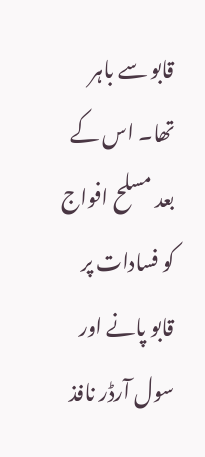قابو سے باہر تھا۔ اس کے بعد مسلح افواج کو فسادات پر قابو پانے اور سول آرڈر نافذ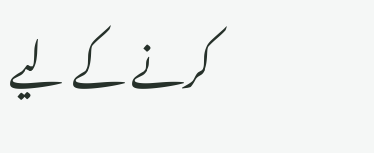کرنے کے لیے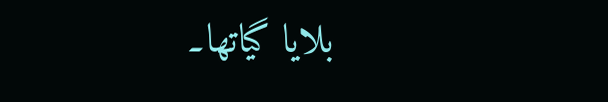بلایا گیاتھا۔